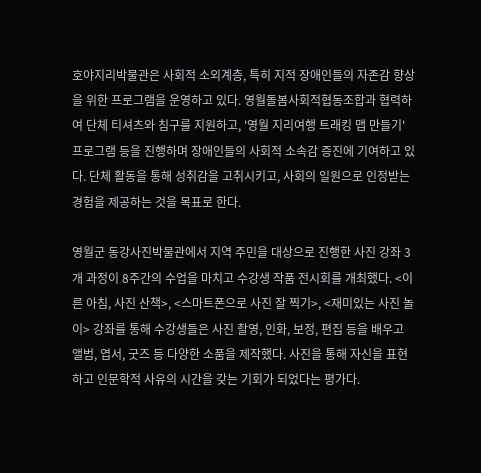호야지리박물관은 사회적 소외계층, 특히 지적 장애인들의 자존감 향상을 위한 프로그램을 운영하고 있다. 영월돌봄사회적협동조합과 협력하여 단체 티셔츠와 침구를 지원하고, '영월 지리여행 트래킹 맵 만들기' 프로그램 등을 진행하며 장애인들의 사회적 소속감 증진에 기여하고 있다. 단체 활동을 통해 성취감을 고취시키고, 사회의 일원으로 인정받는 경험을 제공하는 것을 목표로 한다.

영월군 동강사진박물관에서 지역 주민을 대상으로 진행한 사진 강좌 3개 과정이 8주간의 수업을 마치고 수강생 작품 전시회를 개최했다. <이른 아침, 사진 산책>, <스마트폰으로 사진 잘 찍기>, <재미있는 사진 놀이> 강좌를 통해 수강생들은 사진 촬영, 인화, 보정, 편집 등을 배우고 앨범, 엽서, 굿즈 등 다양한 소품을 제작했다. 사진을 통해 자신을 표현하고 인문학적 사유의 시간을 갖는 기회가 되었다는 평가다.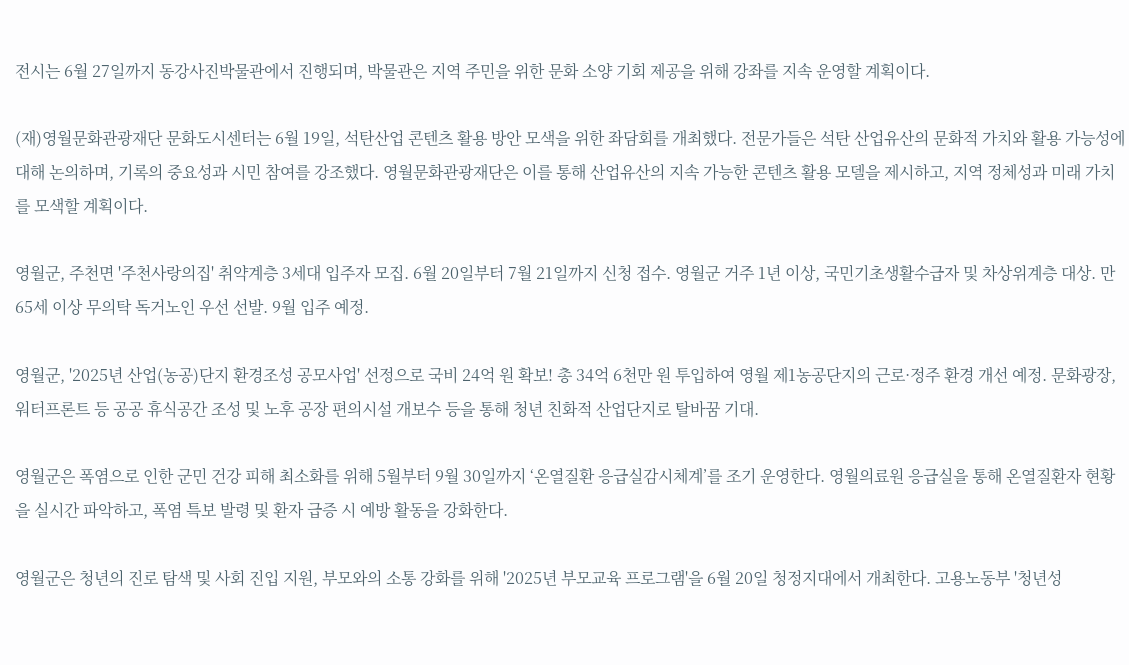전시는 6월 27일까지 동강사진박물관에서 진행되며, 박물관은 지역 주민을 위한 문화 소양 기회 제공을 위해 강좌를 지속 운영할 계획이다.

(재)영월문화관광재단 문화도시센터는 6월 19일, 석탄산업 콘텐츠 활용 방안 모색을 위한 좌담회를 개최했다. 전문가들은 석탄 산업유산의 문화적 가치와 활용 가능성에 대해 논의하며, 기록의 중요성과 시민 참여를 강조했다. 영월문화관광재단은 이를 통해 산업유산의 지속 가능한 콘텐츠 활용 모델을 제시하고, 지역 정체성과 미래 가치를 모색할 계획이다.

영월군, 주천면 '주천사랑의집' 취약계층 3세대 입주자 모집. 6월 20일부터 7월 21일까지 신청 접수. 영월군 거주 1년 이상, 국민기초생활수급자 및 차상위계층 대상. 만 65세 이상 무의탁 독거노인 우선 선발. 9월 입주 예정.

영월군, '2025년 산업(농공)단지 환경조성 공모사업' 선정으로 국비 24억 원 확보! 총 34억 6천만 원 투입하여 영월 제1농공단지의 근로·정주 환경 개선 예정. 문화광장, 워터프론트 등 공공 휴식공간 조성 및 노후 공장 편의시설 개보수 등을 통해 청년 친화적 산업단지로 탈바꿈 기대.

영월군은 폭염으로 인한 군민 건강 피해 최소화를 위해 5월부터 9월 30일까지 ‘온열질환 응급실감시체계’를 조기 운영한다. 영월의료원 응급실을 통해 온열질환자 현황을 실시간 파악하고, 폭염 특보 발령 및 환자 급증 시 예방 활동을 강화한다.

영월군은 청년의 진로 탐색 및 사회 진입 지원, 부모와의 소통 강화를 위해 '2025년 부모교육 프로그램'을 6월 20일 청정지대에서 개최한다. 고용노동부 '청년성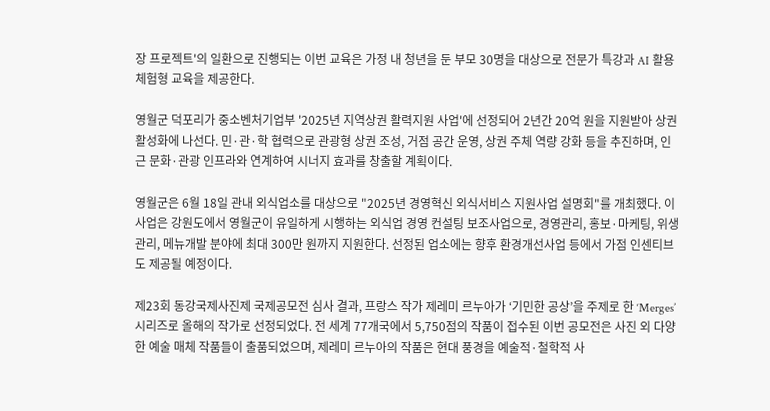장 프로젝트'의 일환으로 진행되는 이번 교육은 가정 내 청년을 둔 부모 30명을 대상으로 전문가 특강과 AI 활용 체험형 교육을 제공한다.

영월군 덕포리가 중소벤처기업부 '2025년 지역상권 활력지원 사업'에 선정되어 2년간 20억 원을 지원받아 상권 활성화에 나선다. 민·관·학 협력으로 관광형 상권 조성, 거점 공간 운영, 상권 주체 역량 강화 등을 추진하며, 인근 문화·관광 인프라와 연계하여 시너지 효과를 창출할 계획이다.

영월군은 6월 18일 관내 외식업소를 대상으로 "2025년 경영혁신 외식서비스 지원사업 설명회"를 개최했다. 이 사업은 강원도에서 영월군이 유일하게 시행하는 외식업 경영 컨설팅 보조사업으로, 경영관리, 홍보·마케팅, 위생관리, 메뉴개발 분야에 최대 300만 원까지 지원한다. 선정된 업소에는 향후 환경개선사업 등에서 가점 인센티브도 제공될 예정이다.

제23회 동강국제사진제 국제공모전 심사 결과, 프랑스 작가 제레미 르누아가 ‘기민한 공상’을 주제로 한 ‘Merges’ 시리즈로 올해의 작가로 선정되었다. 전 세계 77개국에서 5,750점의 작품이 접수된 이번 공모전은 사진 외 다양한 예술 매체 작품들이 출품되었으며, 제레미 르누아의 작품은 현대 풍경을 예술적·철학적 사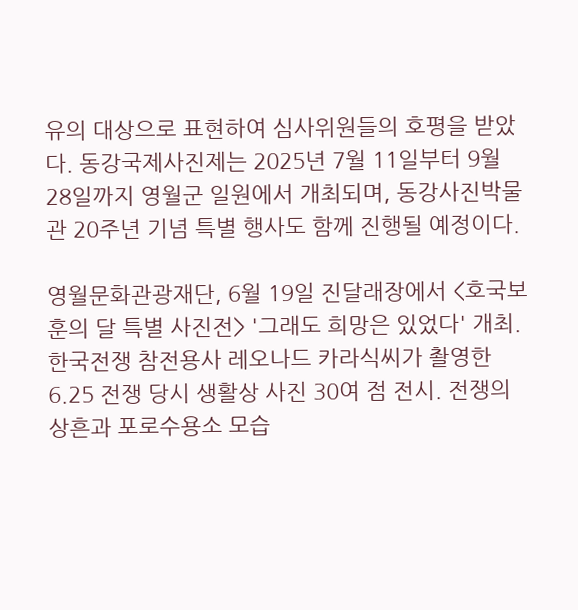유의 대상으로 표현하여 심사위원들의 호평을 받았다. 동강국제사진제는 2025년 7월 11일부터 9월 28일까지 영월군 일원에서 개최되며, 동강사진박물관 20주년 기념 특별 행사도 함께 진행될 예정이다.

영월문화관광재단, 6월 19일 진달래장에서 <호국보훈의 달 특별 사진전> '그래도 희망은 있었다' 개최. 한국전쟁 참전용사 레오나드 카라식씨가 촬영한 6.25 전쟁 당시 생활상 사진 30여 점 전시. 전쟁의 상흔과 포로수용소 모습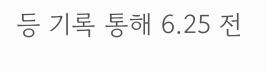등 기록 통해 6.25 전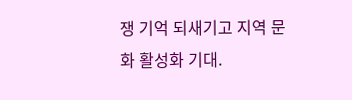쟁 기억 되새기고 지역 문화 활성화 기대.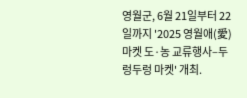영월군, 6월 21일부터 22일까지 '2025 영월애(愛) 마켓 도·농 교류행사–두렁두렁 마켓' 개최.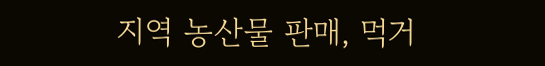지역 농산물 판매, 먹거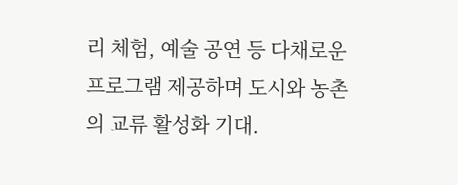리 체험, 예술 공연 등 다채로운 프로그램 제공하며 도시와 농촌의 교류 활성화 기대.